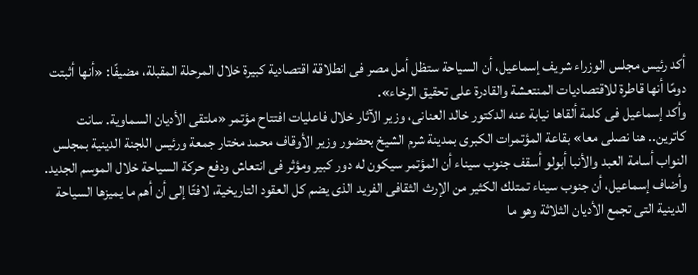أكد رئيس مجلس الوزراء شريف إسماعيل، أن السياحة ستظل أمل مصر فى انطلاقة اقتصادية كبيرة خلال المرحلة المقبلة، مضيفًا: «أنها أثبتت دومًا أنها قاطرة للاقتصاديات المنتعشة والقادرة على تحقيق الرخاء».
وأكد إسماعيل فى كلمة ألقاها نيابة عنه الدكتور خالد العنانى، وزير الآثار خلال فاعليات افتتاح مؤتمر «ملتقى الأديان السماوية. سانت كاترين.. هنا نصلى معا» بقاعة المؤتمرات الكبرى بمدينة شرم الشيخ بحضور وزير الأوقاف محمد مختار جمعة ورئيس اللجنة الدينية بمجلس النواب أسامة العبد والأنبا أبولو أسقف جنوب سيناء أن المؤتمر سيكون له دور كبير ومؤثر فى انتعاش ودفع حركة السياحة خلال الموسم الجديد.
وأضاف إسماعيل، أن جنوب سيناء تمتلك الكثير من الإرث الثقافى الفريد الذى يضم كل العقود التاريخية، لافتًا إلى أن أهم ما يميزها السياحة الدينية التى تجمع الأديان الثلاثة وهو ما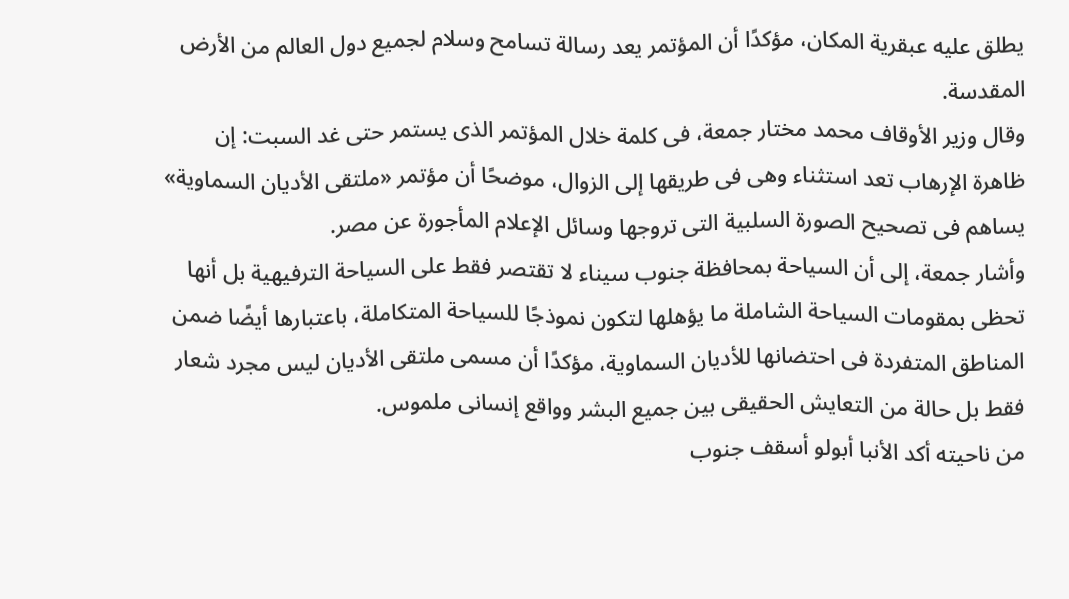يطلق عليه عبقرية المكان، مؤكدًا أن المؤتمر يعد رسالة تسامح وسلام لجميع دول العالم من الأرض المقدسة.
وقال وزير الأوقاف محمد مختار جمعة، فى كلمة خلال المؤتمر الذى يستمر حتى غد السبت: إن ظاهرة الإرهاب تعد استثناء وهى فى طريقها إلى الزوال، موضحًا أن مؤتمر «ملتقى الأديان السماوية» يساهم فى تصحيح الصورة السلبية التى تروجها وسائل الإعلام المأجورة عن مصر.
وأشار جمعة، إلى أن السياحة بمحافظة جنوب سيناء لا تقتصر فقط على السياحة الترفيهية بل أنها تحظى بمقومات السياحة الشاملة ما يؤهلها لتكون نموذجًا للسياحة المتكاملة، باعتبارها أيضًا ضمن المناطق المتفردة فى احتضانها للأديان السماوية، مؤكدًا أن مسمى ملتقى الأديان ليس مجرد شعار فقط بل حالة من التعايش الحقيقى بين جميع البشر وواقع إنسانى ملموس.
من ناحيته أكد الأنبا أبولو أسقف جنوب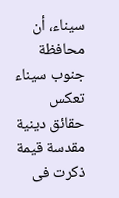سيناء، أن محافظة جنوب سيناء تعكس حقائق دينية مقدسة قيمة ذكرت فى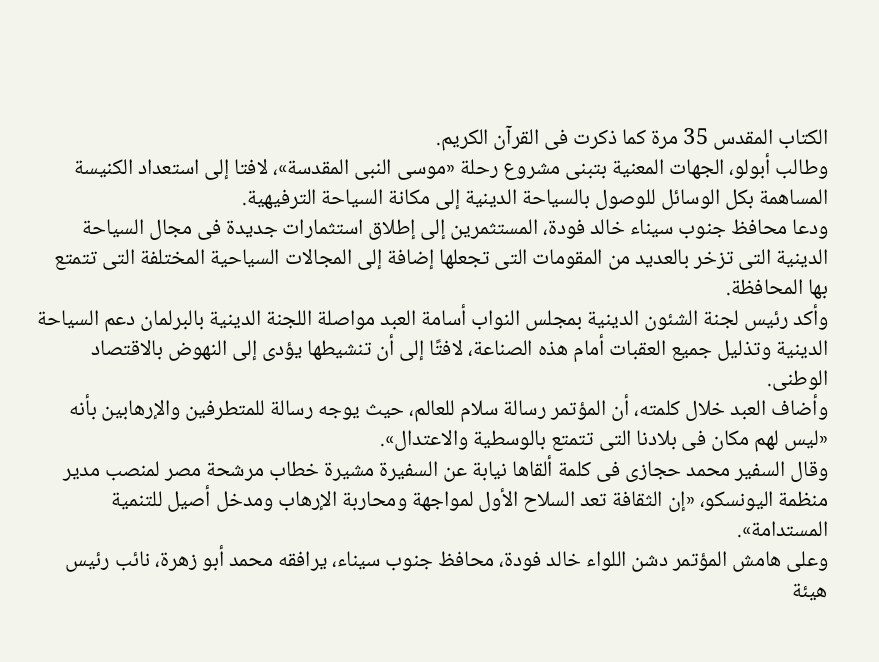الكتاب المقدس 35 مرة كما ذكرت فى القرآن الكريم.
وطالب أبولو، الجهات المعنية بتبنى مشروع رحلة «موسى النبى المقدسة»، لافتا إلى استعداد الكنيسة المساهمة بكل الوسائل للوصول بالسياحة الدينية إلى مكانة السياحة الترفيهية.
ودعا محافظ جنوب سيناء خالد فودة، المستثمرين إلى إطلاق استثمارات جديدة فى مجال السياحة الدينية التى تزخر بالعديد من المقومات التى تجعلها إضافة إلى المجالات السياحية المختلفة التى تتمتع بها المحافظة.
وأكد رئيس لجنة الشئون الدينية بمجلس النواب أسامة العبد مواصلة اللجنة الدينية بالبرلمان دعم السياحة الدينية وتذليل جميع العقبات أمام هذه الصناعة، لافتًا إلى أن تنشيطها يؤدى إلى النهوض بالاقتصاد الوطنى.
وأضاف العبد خلال كلمته، أن المؤتمر رسالة سلام للعالم، حيث يوجه رسالة للمتطرفين والإرهابين بأنه «ليس لهم مكان فى بلادنا التى تتمتع بالوسطية والاعتدال».
وقال السفير محمد حجازى فى كلمة ألقاها نيابة عن السفيرة مشيرة خطاب مرشحة مصر لمنصب مدير منظمة اليونسكو، «إن الثقافة تعد السلاح الأول لمواجهة ومحاربة الإرهاب ومدخل أصيل للتنمية المستدامة».
وعلى هامش المؤتمر دشن اللواء خالد فودة، محافظ جنوب سيناء، يرافقه محمد أبو زهرة، نائب رئيس هيئة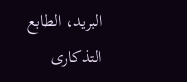البريد، الطابع التذكارى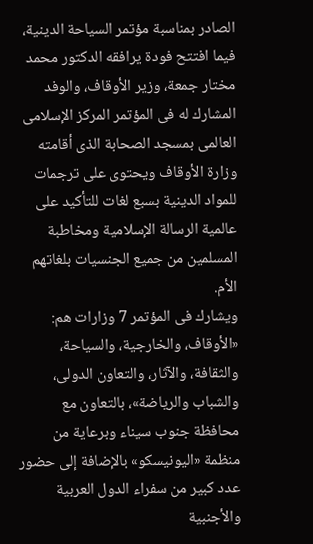الصادر بمناسبة مؤتمر السياحة الدينية، فيما افتتح فودة يرافقه الدكتور محمد مختار جمعة، وزير الأوقاف، والوفد المشارك له فى المؤتمر المركز الإسلامى العالمى بمسجد الصحابة الذى أقامته وزارة الأوقاف ويحتوى على ترجمات للمواد الدينية بسبع لغات للتأكيد على عالمية الرسالة الإسلامية ومخاطبة المسلمين من جميع الجنسيات بلغاتهم الأم.
ويشارك فى المؤتمر 7 وزارات هم: «الأوقاف، والخارجية، والسياحة، والثقافة، والآثار، والتعاون الدولى، والشباب والرياضة»، بالتعاون مع محافظة جنوب سيناء وبرعاية من منظمة «اليونيسكو» بالإضافة إلى حضور عدد كبير من سفراء الدول العربية والأجنبية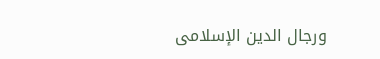ورجال الدين الإسلامى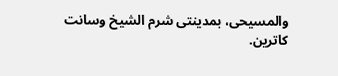والمسيحى، بمدينتى شرم الشيخ وسانت كاترين.